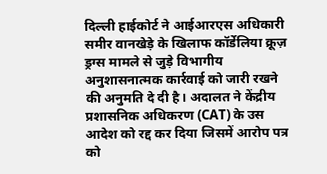दिल्ली हाईकोर्ट ने आईआरएस अधिकारी समीर वानखेड़े के खिलाफ कॉर्डेलिया क्रूज़ ड्रग्स मामले से जुड़े विभागीय अनुशासनात्मक कार्रवाई को जारी रखने की अनुमति दे दी है। अदालत ने केंद्रीय प्रशासनिक अधिकरण (CAT) के उस आदेश को रद्द कर दिया जिसमें आरोप पत्र को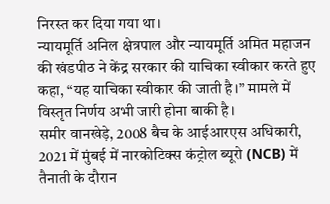निरस्त कर दिया गया था।
न्यायमूर्ति अनिल क्षेत्रपाल और न्यायमूर्ति अमित महाजन की खंडपीठ ने केंद्र सरकार की याचिका स्वीकार करते हुए कहा, “यह याचिका स्वीकार की जाती है।” मामले में विस्तृत निर्णय अभी जारी होना बाकी है।
समीर वानखेड़े, 2008 बैच के आईआरएस अधिकारी, 2021 में मुंबई में नारकोटिक्स कंट्रोल ब्यूरो (NCB) में तैनाती के दौरान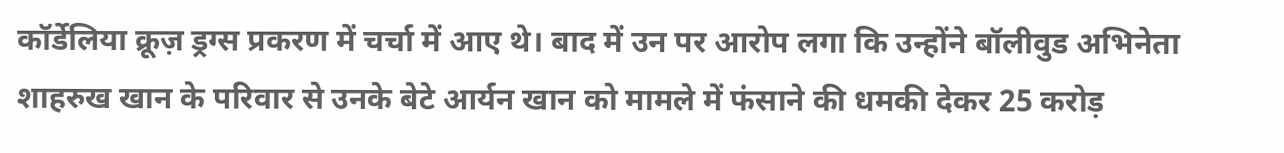कॉर्डेलिया क्रूज़ ड्रग्स प्रकरण में चर्चा में आए थे। बाद में उन पर आरोप लगा कि उन्होंने बॉलीवुड अभिनेता शाहरुख खान के परिवार से उनके बेटे आर्यन खान को मामले में फंसाने की धमकी देकर 25 करोड़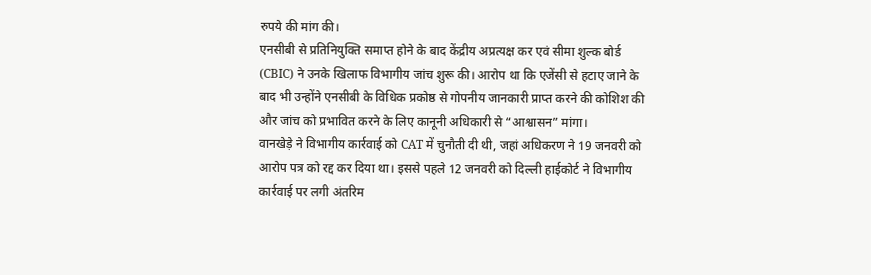रुपये की मांग की।
एनसीबी से प्रतिनियुक्ति समाप्त होने के बाद केंद्रीय अप्रत्यक्ष कर एवं सीमा शुल्क बोर्ड (CBIC) ने उनके खिलाफ विभागीय जांच शुरू की। आरोप था कि एजेंसी से हटाए जाने के बाद भी उन्होंने एनसीबी के विधिक प्रकोष्ठ से गोपनीय जानकारी प्राप्त करने की कोशिश की और जांच को प्रभावित करने के लिए कानूनी अधिकारी से “आश्वासन” मांगा।
वानखेड़े ने विभागीय कार्रवाई को CAT में चुनौती दी थी, जहां अधिकरण ने 19 जनवरी को आरोप पत्र को रद्द कर दिया था। इससे पहले 12 जनवरी को दिल्ली हाईकोर्ट ने विभागीय कार्रवाई पर लगी अंतरिम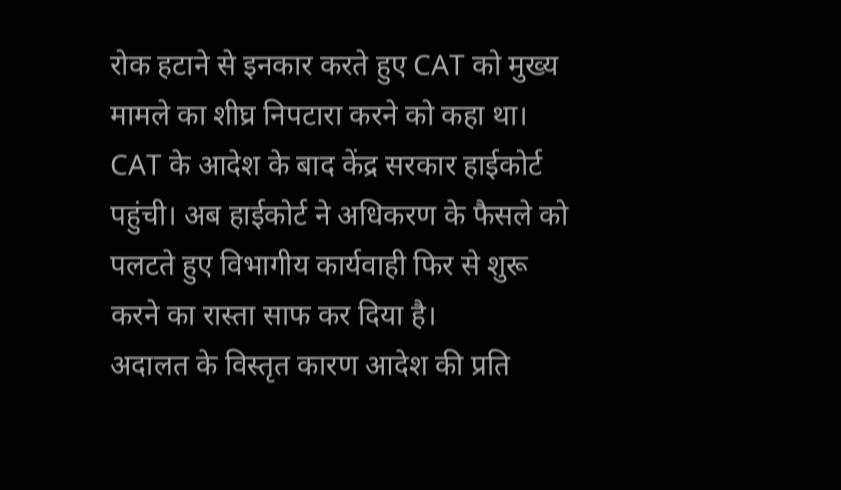रोक हटाने से इनकार करते हुए CAT को मुख्य मामले का शीघ्र निपटारा करने को कहा था।
CAT के आदेश के बाद केंद्र सरकार हाईकोर्ट पहुंची। अब हाईकोर्ट ने अधिकरण के फैसले को पलटते हुए विभागीय कार्यवाही फिर से शुरू करने का रास्ता साफ कर दिया है।
अदालत के विस्तृत कारण आदेश की प्रति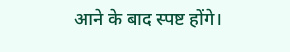आने के बाद स्पष्ट होंगे।